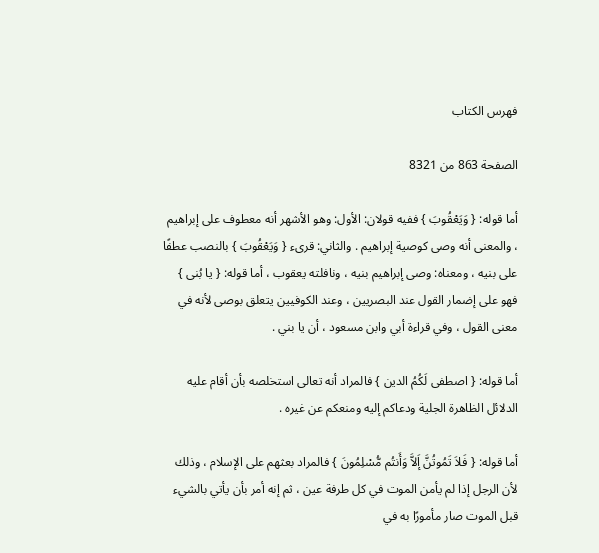فهرس الكتاب

الصفحة 863 من 8321

أما قوله: { وَيَعْقُوبَ } ففيه قولان: الأول: وهو الأشهر أنه معطوف على إبراهيم ، والمعنى أنه وصى كوصية إبراهيم . والثاني: قرىء { وَيَعْقُوبَ } بالنصب عطفًا على بنيه ، ومعناه: وصى إبراهيم بنيه ، ونافلته يعقوب ، أما قوله: { يا بُنى } فهو على إضمار القول عند البصريين ، وعند الكوفيين يتعلق بوصى لأنه في معنى القول ، وفي قراءة أبي وابن مسعود ، أن يا بني .

أما قوله: { اصطفى لَكُمُ الدين } فالمراد أنه تعالى استخلصه بأن أقام عليه الدلائل الظاهرة الجلية ودعاكم إليه ومنعكم عن غيره .

أما قوله: { فَلاَ تَمُوتُنَّ إَلاَّ وَأَنتُم مُّسْلِمُونَ } فالمراد بعثهم على الإسلام ، وذلك لأن الرجل إذا لم يأمن الموت في كل طرفة عين ، ثم إنه أمر بأن يأتي بالشيء قبل الموت صار مأمورًا به في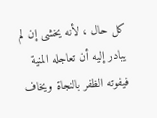كل حال ، لأنه يخشى إن لم يبادر إليه أن تعاجله المنية فيفوته الظفر بالنجاة ويخاف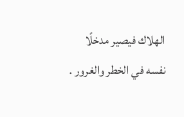الهلاك فيصير مدخلًا نفسه في الخطر والغرور .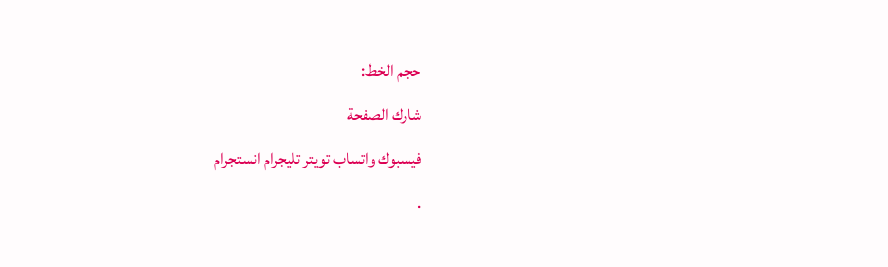حجم الخط:
شارك الصفحة
فيسبوك واتساب تويتر تليجرام انستجرام
.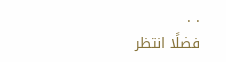. .
فضلًا انتظر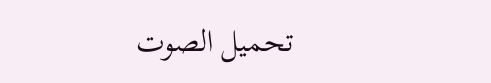تحميل الصوت